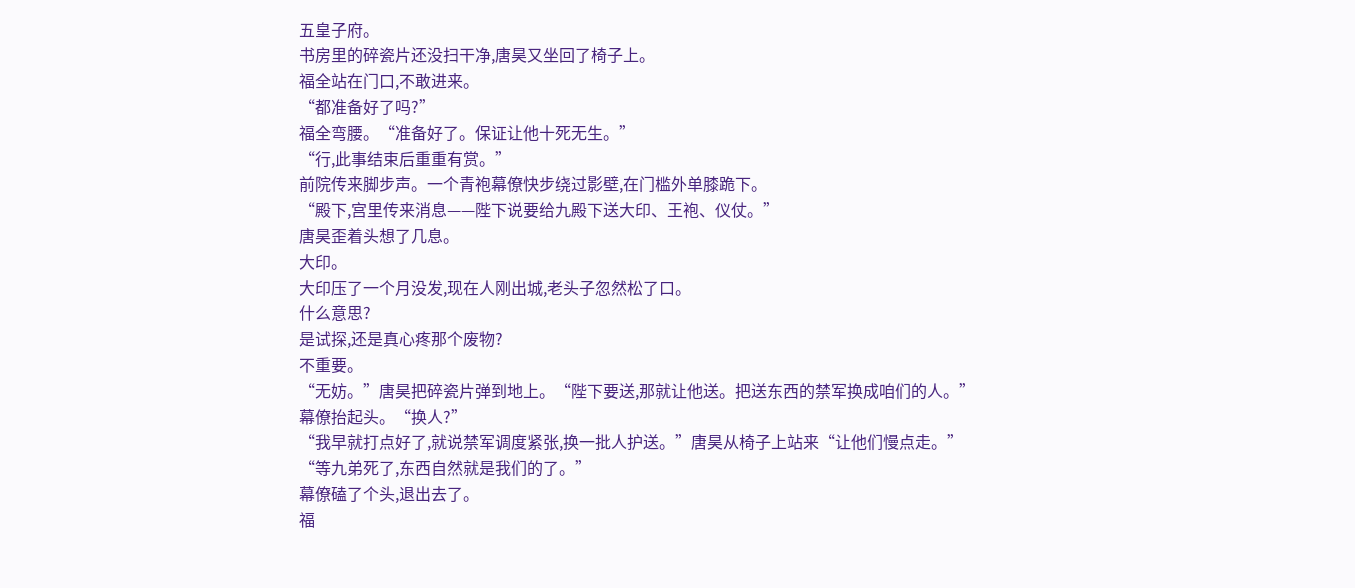五皇子府。
书房里的碎瓷片还没扫干净,唐昊又坐回了椅子上。
福全站在门口,不敢进来。
“都准备好了吗?”
福全弯腰。“准备好了。保证让他十死无生。”
“行,此事结束后重重有赏。”
前院传来脚步声。一个青袍幕僚快步绕过影壁,在门槛外单膝跪下。
“殿下,宫里传来消息——陛下说要给九殿下送大印、王袍、仪仗。”
唐昊歪着头想了几息。
大印。
大印压了一个月没发,现在人刚出城,老头子忽然松了口。
什么意思?
是试探,还是真心疼那个废物?
不重要。
“无妨。”唐昊把碎瓷片弹到地上。“陛下要送,那就让他送。把送东西的禁军换成咱们的人。”
幕僚抬起头。“换人?”
“我早就打点好了,就说禁军调度紧张,换一批人护送。”唐昊从椅子上站来“让他们慢点走。”
“等九弟死了,东西自然就是我们的了。”
幕僚磕了个头,退出去了。
福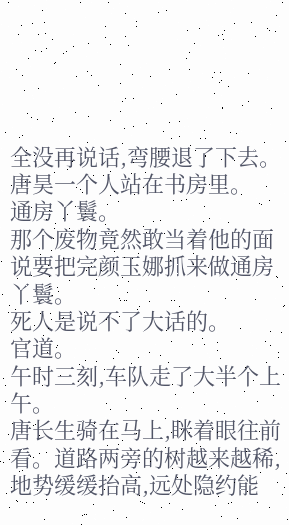全没再说话,弯腰退了下去。
唐昊一个人站在书房里。
通房丫鬟。
那个废物竟然敢当着他的面说要把完颜玉娜抓来做通房丫鬟。
死人是说不了大话的。
官道。
午时三刻,车队走了大半个上午。
唐长生骑在马上,眯着眼往前看。道路两旁的树越来越稀,地势缓缓抬高,远处隐约能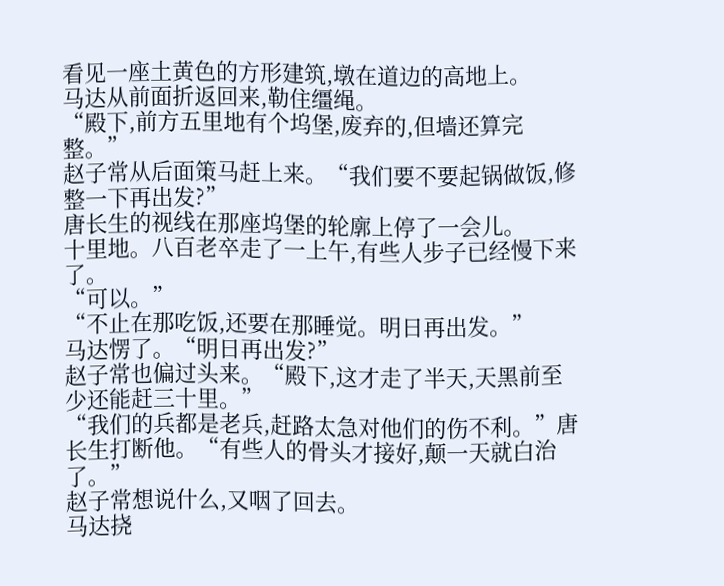看见一座土黄色的方形建筑,墩在道边的高地上。
马达从前面折返回来,勒住缰绳。
“殿下,前方五里地有个坞堡,废弃的,但墙还算完整。”
赵子常从后面策马赶上来。“我们要不要起锅做饭,修整一下再出发?”
唐长生的视线在那座坞堡的轮廓上停了一会儿。
十里地。八百老卒走了一上午,有些人步子已经慢下来了。
“可以。”
“不止在那吃饭,还要在那睡觉。明日再出发。”
马达愣了。“明日再出发?”
赵子常也偏过头来。“殿下,这才走了半天,天黑前至少还能赶三十里。”
“我们的兵都是老兵,赶路太急对他们的伤不利。”唐长生打断他。“有些人的骨头才接好,颠一天就白治了。”
赵子常想说什么,又咽了回去。
马达挠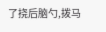了挠后脑勺,拨马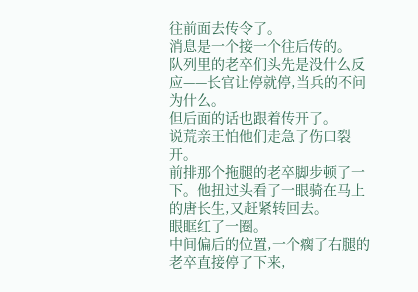往前面去传令了。
消息是一个接一个往后传的。
队列里的老卒们头先是没什么反应——长官让停就停,当兵的不问为什么。
但后面的话也跟着传开了。
说荒亲王怕他们走急了伤口裂开。
前排那个拖腿的老卒脚步顿了一下。他扭过头看了一眼骑在马上的唐长生,又赶紧转回去。
眼眶红了一圈。
中间偏后的位置,一个瘸了右腿的老卒直接停了下来,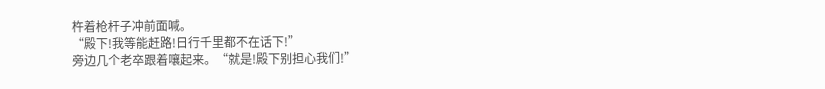杵着枪杆子冲前面喊。
“殿下!我等能赶路!日行千里都不在话下!”
旁边几个老卒跟着嚷起来。“就是!殿下别担心我们!”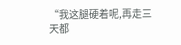“我这腿硬着呢,再走三天都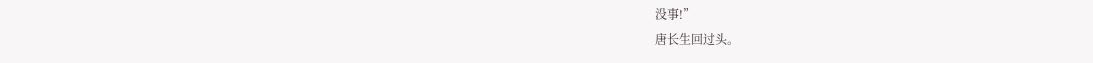没事!”
唐长生回过头。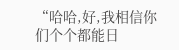“哈哈,好,我相信你们个个都能日